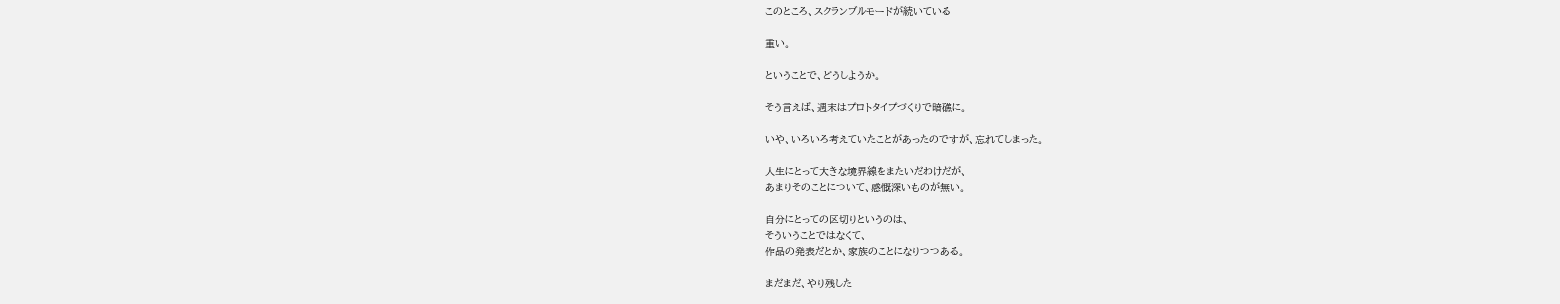このところ、スクランブルモードが続いている

重い。

ということで、どうしようか。

そう言えば、週末はプロトタイプづくりで暗礁に。

いや、いろいろ考えていたことがあったのですが、忘れてしまった。

人生にとって大きな境界線をまたいだわけだが、
あまりそのことについて、感慨深いものが無い。

自分にとっての区切りというのは、
そういうことではなくて、
作品の発表だとか、家族のことになりつつある。

まだまだ、やり残した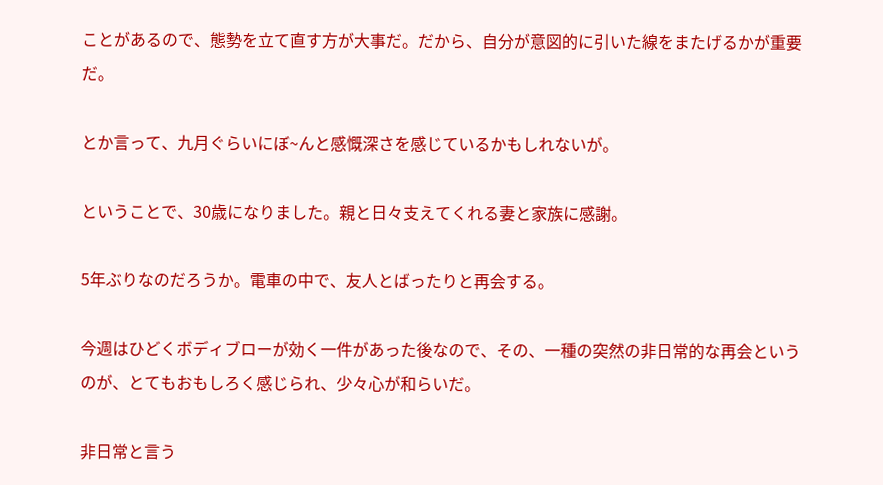ことがあるので、態勢を立て直す方が大事だ。だから、自分が意図的に引いた線をまたげるかが重要だ。

とか言って、九月ぐらいにぼ~んと感慨深さを感じているかもしれないが。

ということで、30歳になりました。親と日々支えてくれる妻と家族に感謝。

5年ぶりなのだろうか。電車の中で、友人とばったりと再会する。

今週はひどくボディブローが効く一件があった後なので、その、一種の突然の非日常的な再会というのが、とてもおもしろく感じられ、少々心が和らいだ。

非日常と言う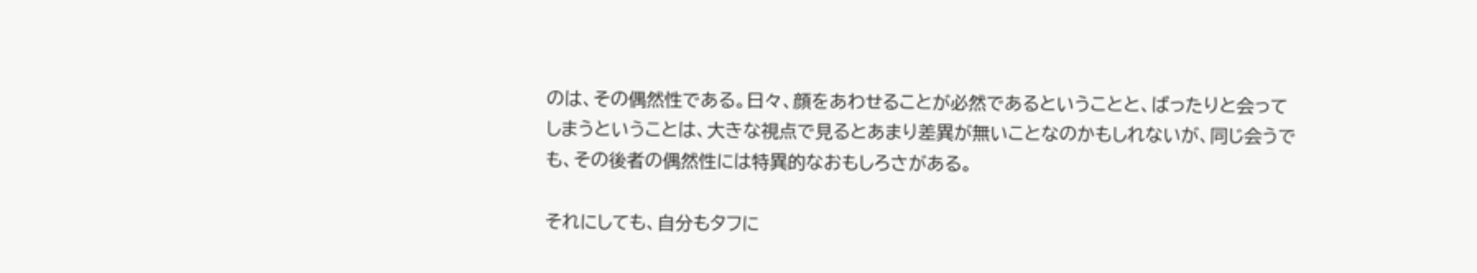のは、その偶然性である。日々、顔をあわせることが必然であるということと、ばったりと会ってしまうということは、大きな視点で見るとあまり差異が無いことなのかもしれないが、同じ会うでも、その後者の偶然性には特異的なおもしろさがある。

それにしても、自分もタフに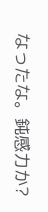なったな。鈍感力か?